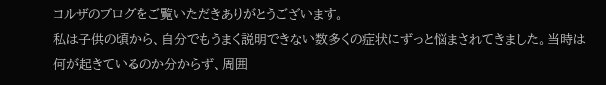コルザのブログをご覧いただきありがとうございます。
私は子供の頃から、自分でもうまく説明できない数多くの症状にずっと悩まされてきました。当時は何が起きているのか分からず、周囲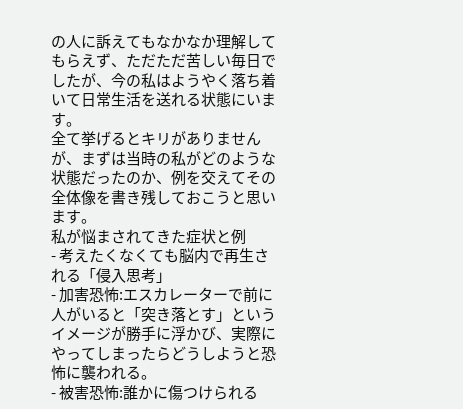の人に訴えてもなかなか理解してもらえず、ただただ苦しい毎日でしたが、今の私はようやく落ち着いて日常生活を送れる状態にいます。
全て挙げるとキリがありませんが、まずは当時の私がどのような状態だったのか、例を交えてその全体像を書き残しておこうと思います。
私が悩まされてきた症状と例
- 考えたくなくても脳内で再生される「侵入思考」
- 加害恐怖:エスカレーターで前に人がいると「突き落とす」というイメージが勝手に浮かび、実際にやってしまったらどうしようと恐怖に襲われる。
- 被害恐怖:誰かに傷つけられる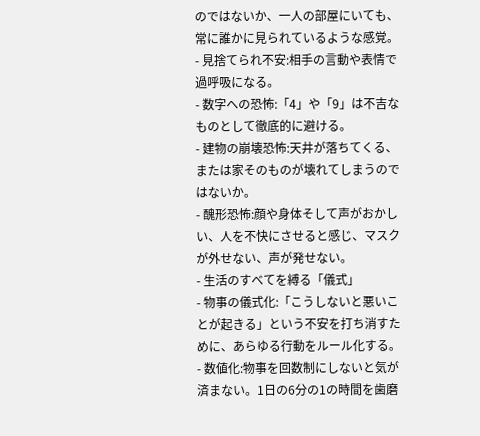のではないか、一人の部屋にいても、常に誰かに見られているような感覚。
- 見捨てられ不安:相手の言動や表情で過呼吸になる。
- 数字への恐怖:「4」や「9」は不吉なものとして徹底的に避ける。
- 建物の崩壊恐怖:天井が落ちてくる、または家そのものが壊れてしまうのではないか。
- 醜形恐怖:顔や身体そして声がおかしい、人を不快にさせると感じ、マスクが外せない、声が発せない。
- 生活のすべてを縛る「儀式」
- 物事の儀式化:「こうしないと悪いことが起きる」という不安を打ち消すために、あらゆる行動をルール化する。
- 数値化:物事を回数制にしないと気が済まない。1日の6分の1の時間を歯磨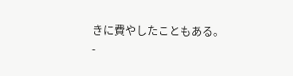きに費やしたこともある。
-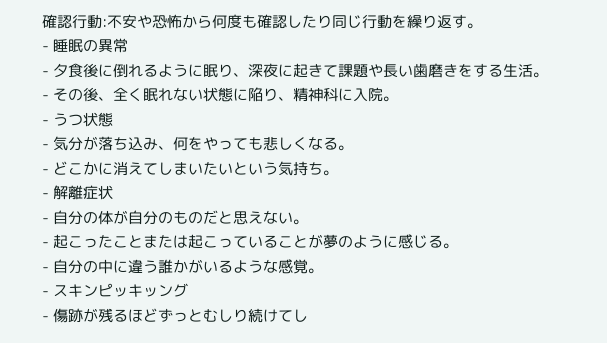確認行動:不安や恐怖から何度も確認したり同じ行動を繰り返す。
- 睡眠の異常
- 夕食後に倒れるように眠り、深夜に起きて課題や長い歯磨きをする生活。
- その後、全く眠れない状態に陥り、精神科に入院。
- うつ状態
- 気分が落ち込み、何をやっても悲しくなる。
- どこかに消えてしまいたいという気持ち。
- 解離症状
- 自分の体が自分のものだと思えない。
- 起こったことまたは起こっていることが夢のように感じる。
- 自分の中に違う誰かがいるような感覚。
- スキンピッキッング
- 傷跡が残るほどずっとむしり続けてし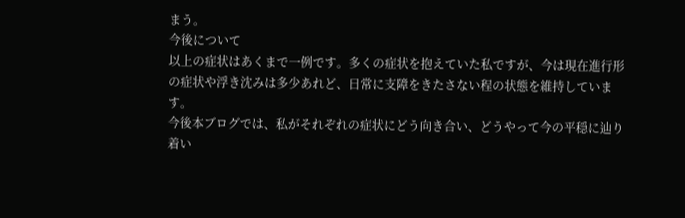まう。
今後について
以上の症状はあくまで一例です。多くの症状を抱えていた私ですが、今は現在進行形の症状や浮き沈みは多少あれど、日常に支障をきたさない程の状態を維持しています。
今後本ブログでは、私がそれぞれの症状にどう向き合い、どうやって今の平穏に辿り着い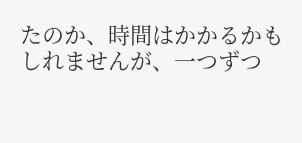たのか、時間はかかるかもしれませんが、一つずつ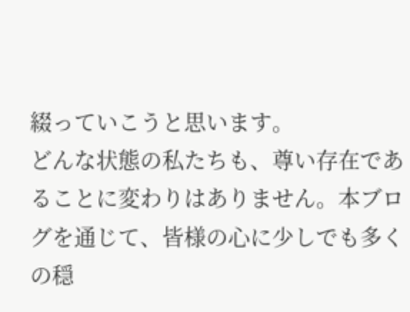綴っていこうと思います。
どんな状態の私たちも、尊い存在であることに変わりはありません。本ブログを通じて、皆様の心に少しでも多くの穏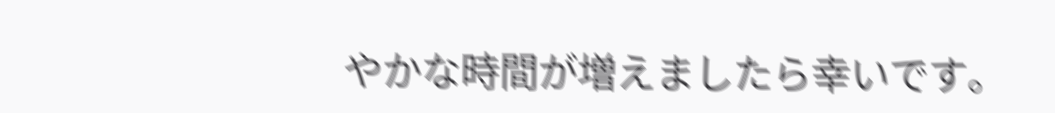やかな時間が増えましたら幸いです。